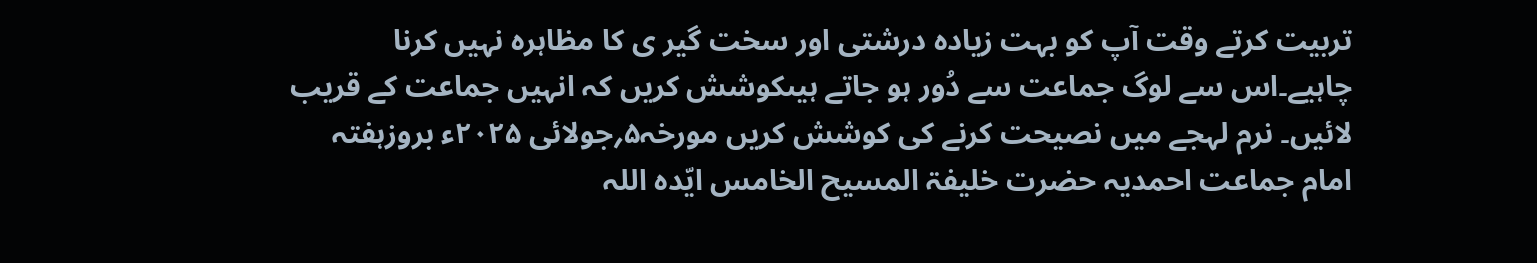تربیت کرتے وقت آپ کو بہت زیادہ درشتی اور سخت گیر ی کا مظاہرہ نہیں کرنا چاہیے۔اس سے لوگ جماعت سے دُور ہو جاتے ہیںکوشش کریں کہ انہیں جماعت کے قریب لائیں۔ نرم لہجے میں نصیحت کرنے کی کوشش کریں مورخہ۵؍جولائی ۲۰۲۵ء بروزہفتہ امام جماعت احمدیہ حضرت خلیفۃ المسیح الخامس ایّدہ اللہ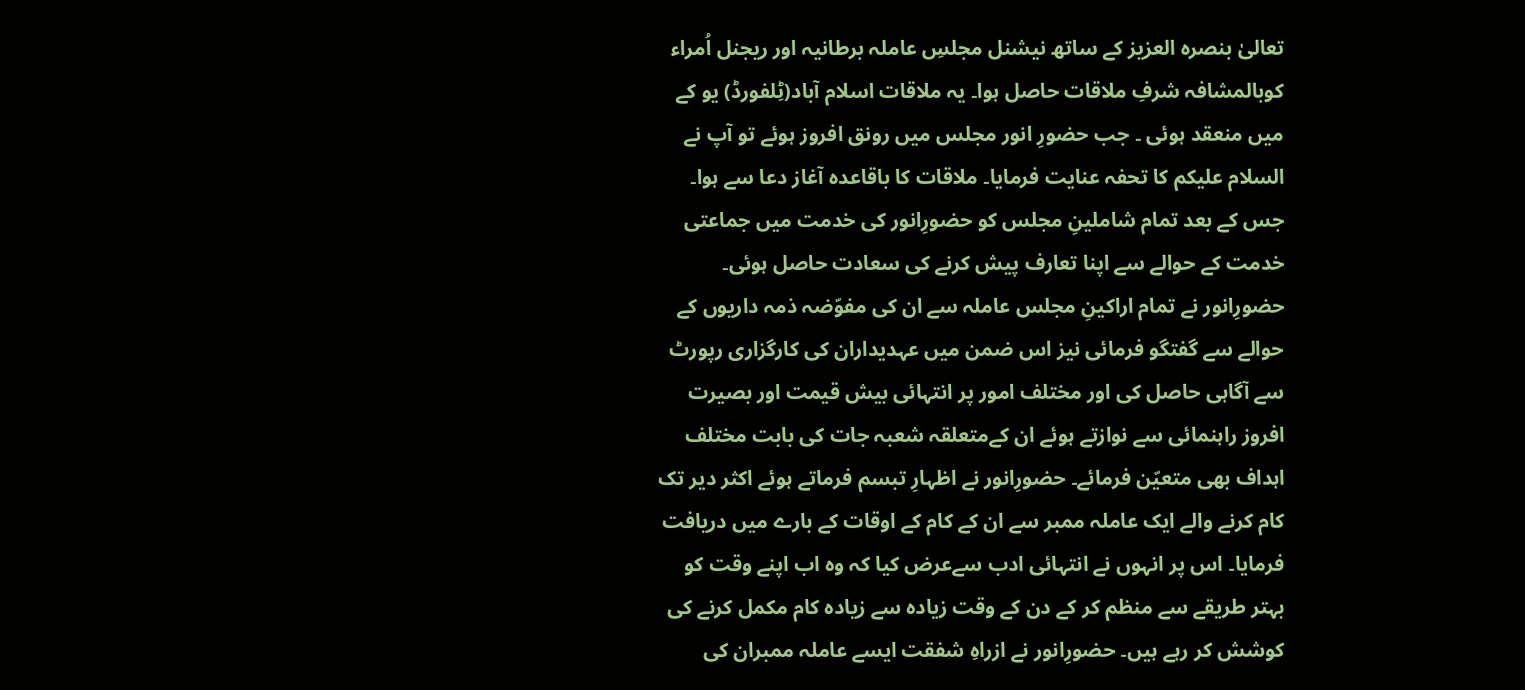تعالیٰ بنصرہ العزیز کے ساتھ نیشنل مجلسِ عاملہ برطانیہ اور ریجنل اُمراء کوبالمشافہ شرفِ ملاقات حاصل ہوا۔ یہ ملاقات اسلام آباد(ٹِلفورڈ) یو کے میں منعقد ہوئی ۔ جب حضورِ انور مجلس میں رونق افروز ہوئے تو آپ نے السلام علیکم کا تحفہ عنایت فرمایا۔ ملاقات کا باقاعدہ آغاز دعا سے ہوا۔ جس کے بعد تمام شاملینِ مجلس کو حضورِانور کی خدمت میں جماعتی خدمت کے حوالے سے اپنا تعارف پیش کرنے کی سعادت حاصل ہوئی۔ حضورِانور نے تمام اراکینِ مجلس عاملہ سے ان کی مفوّضہ ذمہ داریوں کے حوالے سے گفتگو فرمائی نیز اس ضمن میں عہدیداران کی کارگزاری رپورٹ سے آگاہی حاصل کی اور مختلف امور پر انتہائی بیش قیمت اور بصیرت افروز راہنمائی سے نوازتے ہوئے ان کےمتعلقہ شعبہ جات کی بابت مختلف اہداف بھی متعیّن فرمائے۔ حضورِانور نے اظہارِ تبسم فرماتے ہوئے اکثر دیر تک کام کرنے والے ایک عاملہ ممبر سے ان کے کام کے اوقات کے بارے میں دریافت فرمایا۔ اس پر انہوں نے انتہائی ادب سےعرض کیا کہ وہ اب اپنے وقت کو بہتر طریقے سے منظم کر کے دن کے وقت زیادہ سے زیادہ کام مکمل کرنے کی کوشش کر رہے ہیں۔ حضورِانور نے ازراہِ شفقت ایسے عاملہ ممبران کی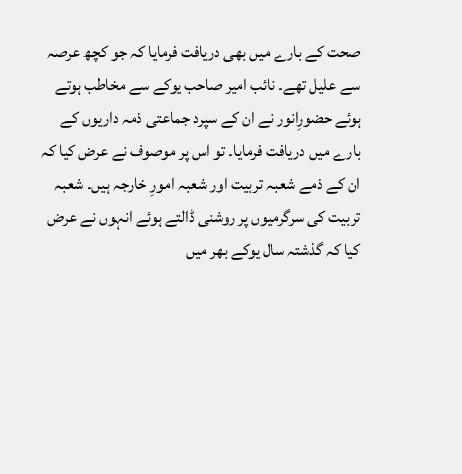صحت کے بارے میں بھی دریافت فرمایا کہ جو کچھ عرصہ سے علیل تھے۔ نائب امیر صاحب یوکے سے مخاطب ہوتے ہوئے حضورِانور نے ان کے سپرد جماعتی ذمہ داریوں کے بارے میں دریافت فرمایا۔ تو اس پر موصوف نے عرض کیا کہ ان کے ذمے شعبہ تربیت اور شعبہ امورِ خارجہ ہیں۔ شعبہ تربیت کی سرگرمیوں پر روشنی ڈالتے ہوئے انہوں نے عرض کیا کہ گذشتہ سال یوکے بھر میں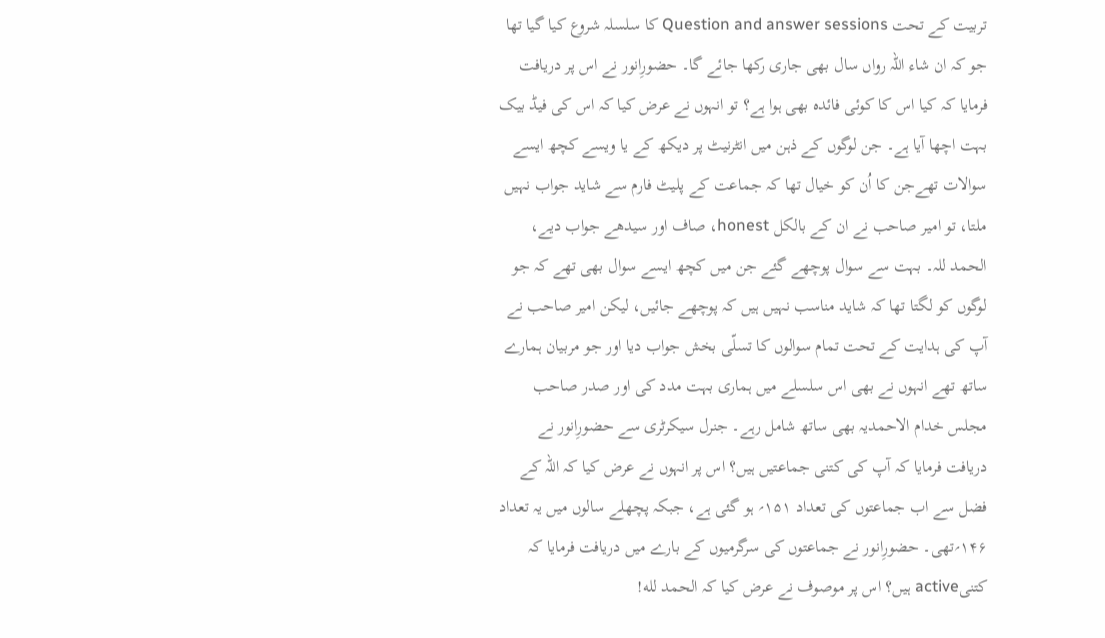تربیت کے تحت Question and answer sessions کا سلسلہ شروع کیا گیا تھا جو کہ ان شاء اللہ رواں سال بھی جاری رکھا جائے گا۔ حضورِانور نے اس پر دریافت فرمایا کہ کیا اس کا کوئی فائدہ بھی ہوا ہے؟ تو انہوں نے عرض کیا کہ اس کی فیڈ بیک بہت اچھا آیا ہے۔ جن لوگوں کے ذہن میں انٹرنیٹ پر دیکھ کے یا ویسے کچھ ایسے سوالات تھےجن کا اُن کو خیال تھا کہ جماعت کے پلیٹ فارم سے شاید جواب نہیں ملتا، تو امیر صاحب نے ان کے بالکل honest، صاف اور سیدھے جواب دیے، الحمد للہ۔ بہت سے سوال پوچھے گئے جن میں کچھ ایسے سوال بھی تھے کہ جو لوگوں کو لگتا تھا کہ شاید مناسب نہیں ہیں کہ پوچھے جائیں، لیکن امیر صاحب نے آپ کی ہدایت کے تحت تمام سوالوں کا تسلّی بخش جواب دیا اور جو مربیان ہمارے ساتھ تھے انہوں نے بھی اس سلسلے میں ہماری بہت مدد کی اور صدر صاحب مجلس خدام الاحمدیہ بھی ساتھ شامل رہے۔ جنرل سیکرٹری سے حضورِانور نے دریافت فرمایا کہ آپ کی کتنی جماعتیں ہیں؟ اس پر انہوں نے عرض کیا کہ اللہ کے فضل سے اب جماعتوں کی تعداد ۱۵۱؍ ہو گئی ہے، جبکہ پچھلے سالوں میں یہ تعداد ۱۴۶؍تھی۔ حضورِانور نے جماعتوں کی سرگرمیوں کے بارے میں دریافت فرمایا کہ کتنیactive ہیں؟ اس پر موصوف نے عرض کیا کہ الحمد لله!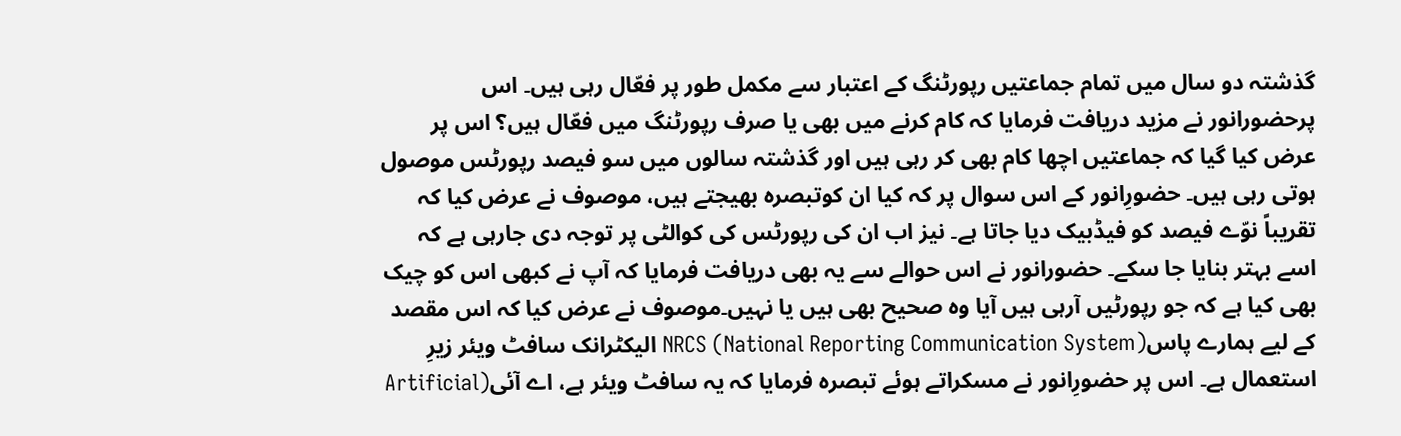گذشتہ دو سال میں تمام جماعتیں رپورٹنگ کے اعتبار سے مکمل طور پر فعّال رہی ہیں۔ اس پرحضورانور نے مزید دریافت فرمایا کہ کام کرنے میں بھی یا صرف رپورٹنگ میں فعّال ہیں؟ اس پر عرض کیا گیا کہ جماعتیں اچھا کام بھی کر رہی ہیں اور گذشتہ سالوں میں سو فیصد رپورٹس موصول ہوتی رہی ہیں۔ حضورِانور کے اس سوال پر کہ کیا ان کوتبصرہ بھیجتے ہیں، موصوف نے عرض کیا کہ تقریباً نوّے فیصد کو فیڈبیک دیا جاتا ہے۔ نیز اب ان کی رپورٹس کی کوالٹی پر توجہ دی جارہی ہے کہ اسے بہتر بنایا جا سکے۔ حضورانور نے اس حوالے سے یہ بھی دریافت فرمایا کہ آپ نے کبھی اس کو چیک بھی کیا ہے کہ جو رپورٹیں آرہی ہیں آیا وہ صحیح بھی ہیں یا نہیں۔موصوف نے عرض کیا کہ اس مقصد کے لیے ہمارے پاسNRCS (National Reporting Communication System) الیکٹرانک سافٹ ویئر زیرِ استعمال ہے۔ اس پر حضورِانور نے مسکراتے ہوئے تبصرہ فرمایا کہ یہ سافٹ ویئر ہے، اے آئی(Artificial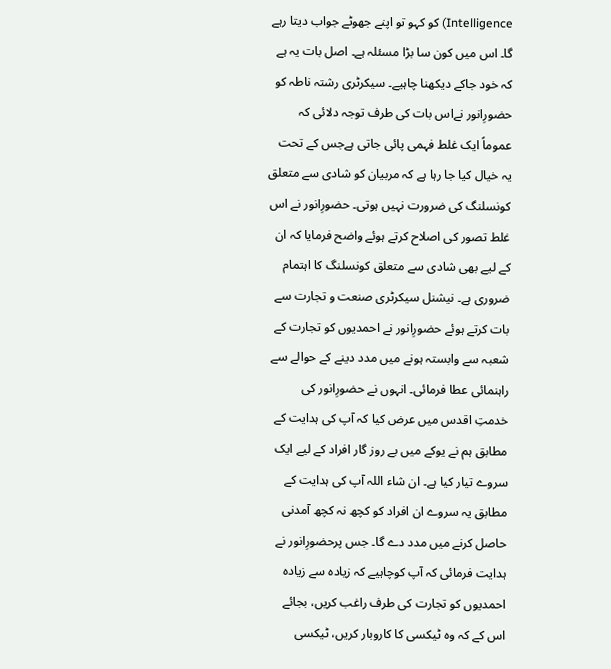Intelligence) کو کہو تو اپنے جھوٹے جواب دیتا رہے گا۔ اس میں کون سا بڑا مسئلہ ہے۔ اصل بات یہ ہے کہ خود جاکے دیکھنا چاہیے۔ سیکرٹری رشتہ ناطہ کو حضورِانور نےاس بات کی طرف توجہ دلائی کہ عموماً ایک غلط فہمی پائی جاتی ہےجس کے تحت یہ خیال کیا جا رہا ہے کہ مربیان کو شادی سے متعلق کونسلنگ کی ضرورت نہیں ہوتی۔ حضورِانور نے اس غلط تصور کی اصلاح کرتے ہوئے واضح فرمایا کہ ان کے لیے بھی شادی سے متعلق کونسلنگ کا اہتمام ضروری ہے۔ نیشنل سیکرٹری صنعت و تجارت سے بات کرتے ہوئے حضورِانور نے احمدیوں کو تجارت کے شعبہ سے وابستہ ہونے میں مدد دینے کے حوالے سے راہنمائی عطا فرمائی۔ انہوں نے حضورِانور کی خدمتِ اقدس میں عرض کیا کہ آپ کی ہدایت کے مطابق ہم نے یوکے میں بے روز گار افراد کے لیے ایک سروے تیار کیا ہے۔ ان شاء اللہ آپ کی ہدایت کے مطابق یہ سروے ان افراد کو کچھ نہ کچھ آمدنی حاصل کرنے میں مدد دے گا۔ جس پرحضورِانور نے ہدایت فرمائی کہ آپ کوچاہیے کہ زیادہ سے زیادہ احمدیوں کو تجارت کی طرف راغب کریں، بجائے اس کے کہ وہ ٹیکسی کا کاروبار کریں، ٹیکسی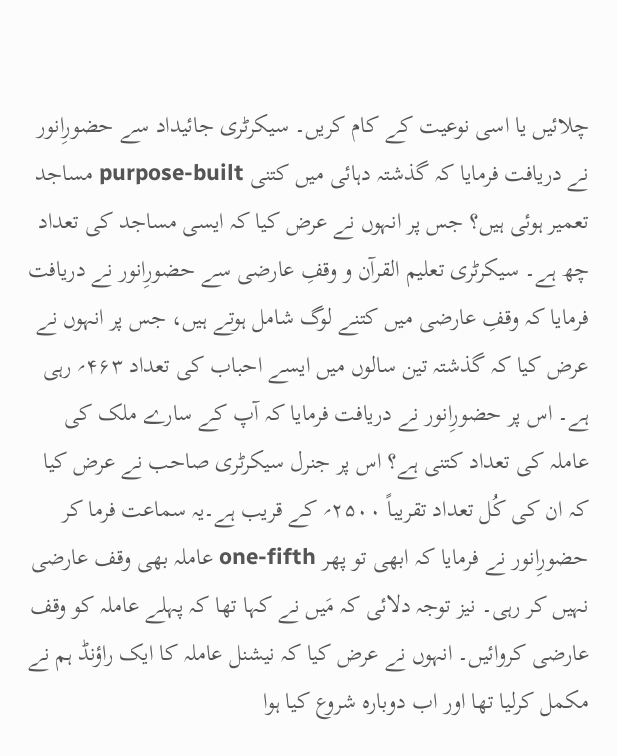چلائیں یا اسی نوعیت کے کام کریں۔ سیکرٹری جائیداد سے حضورِانور نے دریافت فرمایا کہ گذشتہ دہائی میں کتنی purpose-built مساجد تعمیر ہوئی ہیں؟ جس پر انہوں نے عرض کیا کہ ایسی مساجد کی تعداد چھ ہے۔ سیکرٹری تعلیم القرآن و وقفِ عارضی سے حضورِانور نے دریافت فرمایا کہ وقفِ عارضی میں کتنے لوگ شامل ہوتے ہیں، جس پر انہوں نے عرض کیا کہ گذشتہ تین سالوں میں ایسے احباب کی تعداد ۴۶۳؍ رہی ہے۔ اس پر حضورِانور نے دریافت فرمایا کہ آپ کے سارے ملک کی عاملہ کی تعداد کتنی ہے؟ اس پر جنرل سیکرٹری صاحب نے عرض کیا کہ ان کی کُل تعداد تقریباً ۲۵۰۰؍ کے قریب ہے۔یہ سماعت فرما کر حضورِانور نے فرمایا کہ ابھی تو پھر one-fifth عاملہ بھی وقف عارضی نہیں کر رہی۔ نیز توجہ دلائی کہ مَیں نے کہا تھا کہ پہلے عاملہ کو وقف عارضی کروائیں۔ انہوں نے عرض کیا کہ نیشنل عاملہ کا ایک راؤنڈ ہم نے مکمل کرلیا تھا اور اب دوبارہ شروع کیا ہوا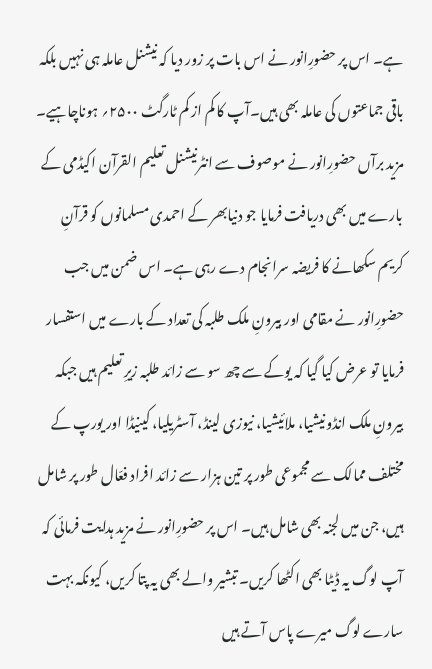ہے۔ اس پر حضورِانور نے اس بات پر زور دیا کہ نیشنل عاملہ ہی نہیں بلکہ باقی جماعتوں کی عاملہ بھی ہیں۔آپ کا کم از کم ٹارگٹ ۲۵۰۰؍ ہوناچاہیے۔ مزید برآں حضورِانور نے موصوف سے انٹرنیشنل تعلیم القرآن اکیڈمی کے بارے میں بھی دریافت فرمایا جو دنیابھر کے احمدی مسلمانوں کو قرآنِ کریم سکھانے کا فریضہ سرانجام دے رہی ہے۔ اس ضمن میں جب حضورِانور نے مقامی اور بیرونِ ملک طلبہ کی تعداد کے بارے میں استفسار فرمایا تو عرض کیا گیا کہ یوکے سے چھ سو سے زائد طلبہ زیرِ تعلیم ہیں جبکہ بیرونِ ملک انڈونیشیا، ملائیشیا، نیوزی لینڈ، آسٹریلیا، کینیڈا اور یورپ کے مختلف ممالک سے مجموعی طور پر تین ہزار سے زائد افراد فعّال طور پر شامل ہیں، جن میں لجنہ بھی شامل ہیں۔ اس پر حضورِانور نے مزید ہدایت فرمائی کہ آپ لوگ یہ ڈیٹا بھی اکٹھا کریں۔ تبشیر والے بھی یہ پتا کریں، کیونکہ بہت سارے لوگ میرے پاس آتے ہیں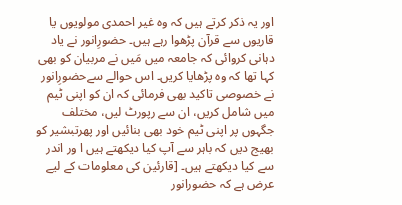اور یہ ذکر کرتے ہیں کہ وہ غیر احمدی مولویوں یا قاریوں سے قرآن پڑھوا رہے ہیں۔ حضورِانور نے یاد دہانی کروائی کہ جامعہ میں مَیں نے مربیان کو بھی کہا تھا کہ وہ پڑھایا کریں۔ اس حوالے سےحضورِانور نے خصوصی تاکید بھی فرمائی کہ ان کو اپنی ٹیم میں شامل کریں، ان سے رپورٹ لیں، مختلف جگہوں پر اپنی ٹیم خود بھی بنائیں اور پھرتبشیر کو بھیج دیں کہ باہر سے آپ کیا دیکھتے ہیں ا ور اندر سے کیا دیکھتے ہیں۔ [قارئین کی معلومات کے لیے عرض ہے کہ حضورانور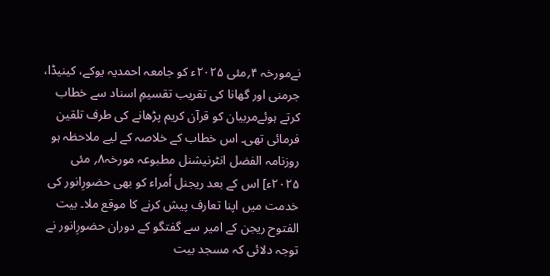نےمورخہ ۴؍مئی ۲۰۲۵ء کو جامعہ احمدیہ یوکے، کینیڈا، جرمنی اور گھانا کی تقریب تقسیمِ اسناد سے خطاب کرتے ہوئےمربیان کو قرآن کریم پڑھانے کی طرف تلقین فرمائی تھی۔ اس خطاب کے خلاصہ کے لیے ملاحظہ ہو روزنامہ الفضل انٹرنیشنل مطبوعہ مورخہ۸؍ مئی ۲۰۲۵ء] اس کے بعد ریجنل اُمراء کو بھی حضورِانور کی خدمت میں اپنا تعارف پیش کرنے کا موقع ملا۔ بیت الفتوح ریجن کے امیر سے گفتگو کے دوران حضورِانور نے توجہ دلائی کہ مسجد بیت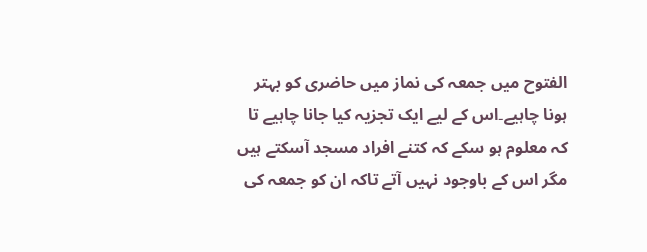الفتوح میں جمعہ کی نماز میں حاضری کو بہتر ہونا چاہیے۔اس کے لیے ایک تجزیہ کیا جانا چاہیے تا کہ معلوم ہو سکے کہ کتنے افراد مسجد آسکتے ہیں مگر اس کے باوجود نہیں آتے تاکہ ان کو جمعہ کی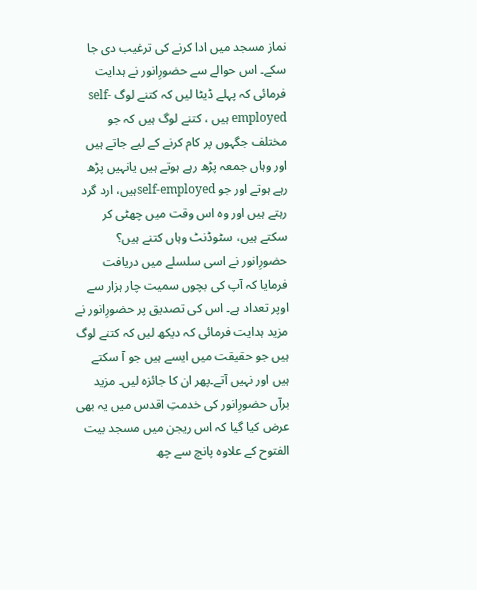نماز مسجد میں ادا کرنے کی ترغیب دی جا سکے۔ اس حوالے سے حضورِانور نے ہدایت فرمائی کہ پہلے ڈیٹا لیں کہ کتنے لوگ self-employed ہیں ، کتنے لوگ ہیں کہ جو مختلف جگہوں پر کام کرنے کے لیے جاتے ہیں اور وہاں جمعہ پڑھ رہے ہوتے ہیں یانہیں پڑھ رہے ہوتے اور جو self-employedہیں، ارد گرد رہتے ہیں اور وہ اس وقت میں چھٹی کر سکتے ہیں، سٹوڈنٹ وہاں کتنے ہیں؟ حضورِانور نے اسی سلسلے میں دریافت فرمایا کہ آپ کی بچوں سمیت چار ہزار سے اوپر تعداد ہے۔ اس کی تصدیق پر حضورِانور نے مزید ہدایت فرمائی کہ دیکھ لیں کہ کتنے لوگ ہیں جو حقیقت میں ایسے ہیں جو آ سکتے ہیں اور نہیں آتے۔پھر ان کا جائزہ لیں۔ مزید برآں حضورِانور کی خدمتِ اقدس میں یہ بھی عرض کیا گیا کہ اس ریجن میں مسجد بیت الفتوح کے علاوہ پانچ سے چھ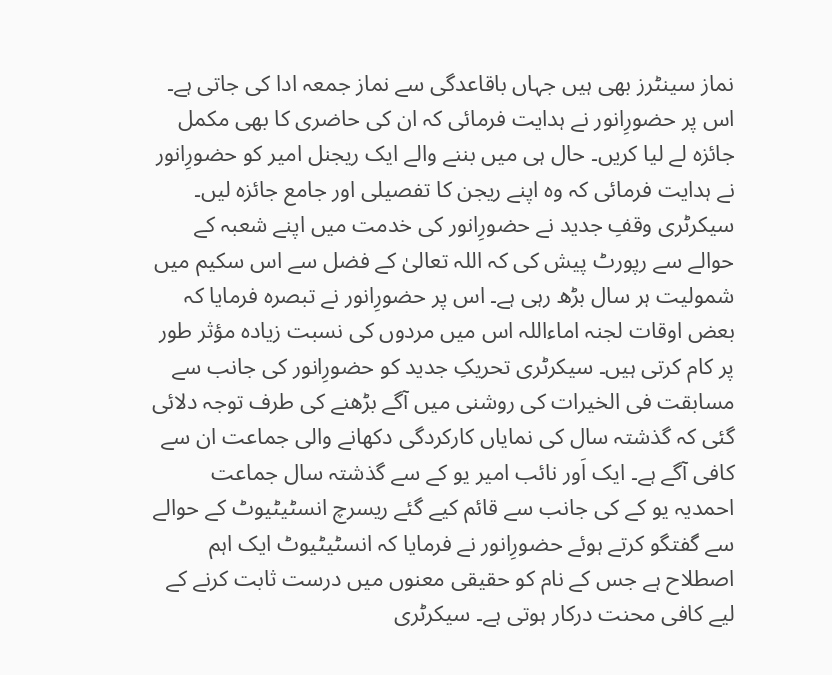نماز سینٹرز بھی ہیں جہاں باقاعدگی سے نماز جمعہ ادا کی جاتی ہے۔ اس پر حضورِانور نے ہدایت فرمائی کہ ان کی حاضری کا بھی مکمل جائزہ لے لیا کریں۔ حال ہی میں بننے والے ایک ریجنل امیر کو حضورِانور نے ہدایت فرمائی کہ وہ اپنے ریجن کا تفصیلی اور جامع جائزہ لیں۔ سیکرٹری وقفِ جدید نے حضورِانور کی خدمت میں اپنے شعبہ کے حوالے سے رپورٹ پیش کی کہ اللہ تعالیٰ کے فضل سے اس سکیم میں شمولیت ہر سال بڑھ رہی ہے۔ اس پر حضورِانور نے تبصرہ فرمایا کہ بعض اوقات لجنہ اماءاللہ اس میں مردوں کی نسبت زیادہ مؤثر طور پر کام کرتی ہیں۔ سیکرٹری تحریکِ جدید کو حضورِانور کی جانب سے مسابقت فی الخیرات کی روشنی میں آگے بڑھنے کی طرف توجہ دلائی گئی کہ گذشتہ سال کی نمایاں کارکردگی دکھانے والی جماعت ان سے کافی آگے ہے۔ ایک اَور نائب امیر یو کے سے گذشتہ سال جماعت احمدیہ یو کے کی جانب سے قائم کیے گئے ریسرچ انسٹیٹیوٹ کے حوالے سے گفتگو کرتے ہوئے حضورِانور نے فرمایا کہ انسٹیٹیوٹ ایک اہم اصطلاح ہے جس کے نام کو حقیقی معنوں میں درست ثابت کرنے کے لیے کافی محنت درکار ہوتی ہے۔ سیکرٹری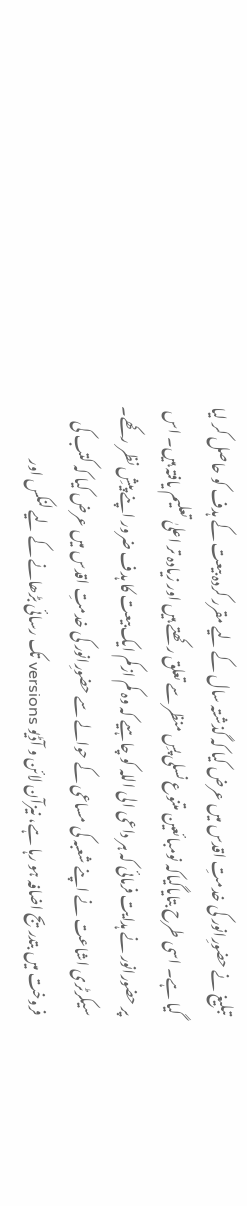تبلیغ نے حضورِانور کی خدمتِ اقدس میں عرض کیا کہ گذشتہ سال کے لیے مقرر کردہ بیعت کے ہدف کو حاصل کر لیا گیا ہے۔ اسی طرح بتایاگیاکہ نومبائعین متنوع نسلی پسِ منظر سے تعلق رکھتے ہیں اور زیادہ تر اعلیٰ تعلیم یافتہ ہیں۔ اس پر حضورانور نے ہدایت فرمائی کہ ہر داعی الی اللہ کو چاہیے کہ وہ کم ازکم ایک بیعت کا ہدف ضرور اپنے پیشِ نظر رکھے۔ سیکرٹری اشاعت نے اپنے شعبہ کی مساعی کے حوالے سے حضورِانور کی خدمتِ اقدس میں عرض کیا کہ کتب کی فروخت میں بتدریج اضافہ ہو رہا ہے، نیزآن لائن و آڈیو versions تک رسائی بڑھانے کے لیے لنکس اور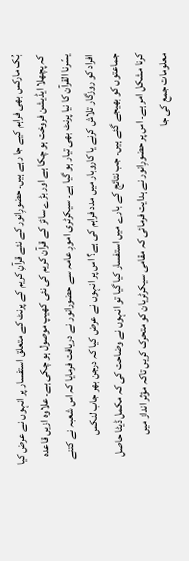بُک مارکس بھی فراہم کیے جا رہے ہیں۔ حضورِانور کے نئے قرآنِ کریم کے پرنٹ کے متعلق استفسار پر انہوں نے عرض کیا کہ پچھلا ایڈیشن فروخت ہو چکا ہے اور بڑے سائز کے قرآن کریم کی نئی کھیپ موصول ہو چکی ہے۔ علاوہ ازیں قاعدہ یسّرنا القرآن کا نیا پرنٹ بھی تیار ہو گیا ہے۔ سیکرٹری امورِ عامہ سے حضورانور نے دریافت فرمایا کہ اس شعبہ نے کتنے افراد کو روزگار تلاش کرنے یا کاروبار میں مدد فراہم کی ہے؟ اس پر انہوں نے عرض کیا کہ درجن بھر جاب لنکس جماعتوں کو بھیجے گئے ہیں۔ جب نتائج کے بارے میں استفسار کیا گیا تو انہوں نے وضاحت کی کہ مکمل ڈیٹا حاصل کرنا مشکل امر ہے۔ اس پر حضورِانور نے ہدایت فرمائی کہ مقامی سیکرٹریان کو متحرک کریں تاکہ مؤثر انداز میں معلومات جمع کی جا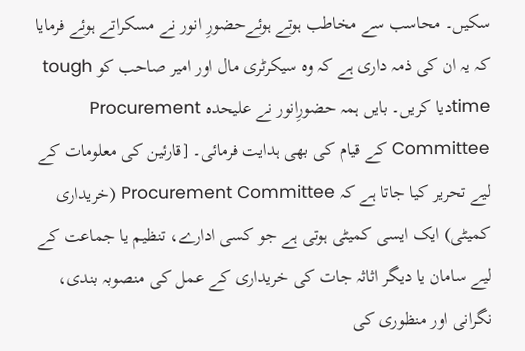سکیں۔ محاسب سے مخاطب ہوتے ہوئےحضورِ انور نے مسکراتے ہوئے فرمایا کہ یہ ان کی ذمہ داری ہے کہ وہ سیکرٹری مال اور امیر صاحب کو tough timeدیا کریں۔ بایں ہمہ حضورِانور نے علیحدہ Procurement Committee کے قیام کی بھی ہدایت فرمائی۔ [قارئین کی معلومات کے لیے تحریر کیا جاتا ہے کہ Procurement Committee (خریداری کمیٹی) ایک ایسی کمیٹی ہوتی ہے جو کسی ادارے، تنظیم یا جماعت کے لیے سامان یا دیگر اثاثہ جات کی خریداری کے عمل کی منصوبہ بندی، نگرانی اور منظوری کی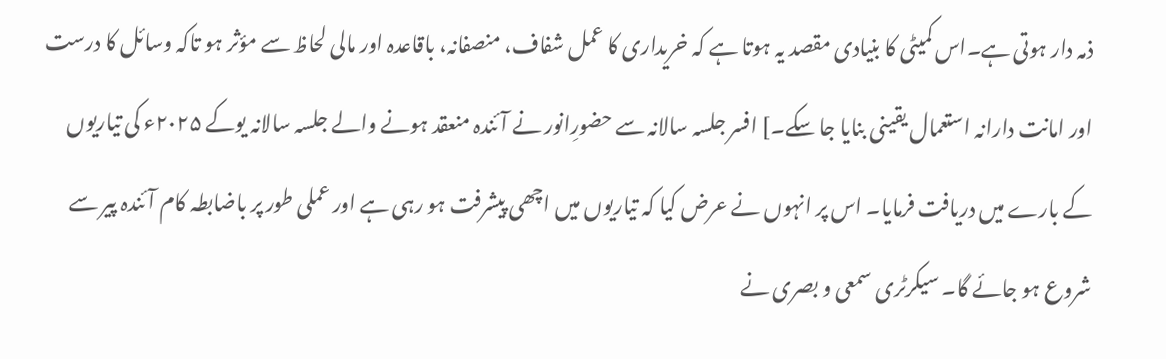ذمہ دار ہوتی ہے۔اس کمیٹی کا بنیادی مقصد یہ ہوتا ہے کہ خریداری کا عمل شفاف، منصفانہ، باقاعدہ اور مالی لحاظ سے مؤثر ہو تاکہ وسائل کا درست اور امانت دارانہ استعمال یقینی بنایا جا سکے۔] افسر جلسہ سالانہ سے حضورِانور نے آئندہ منعقد ہونے والے جلسہ سالانہ یوکے ۲۰۲۵ء کی تیاریوں کے بارے میں دریافت فرمایا۔ اس پر انہوں نے عرض کیا کہ تیاریوں میں اچھی پیشرفت ہو رہی ہے اور عملی طور پر باضابطہ کام آئندہ پیر سے شروع ہو جائے گا۔ سیکرٹری سمعی و بصری نے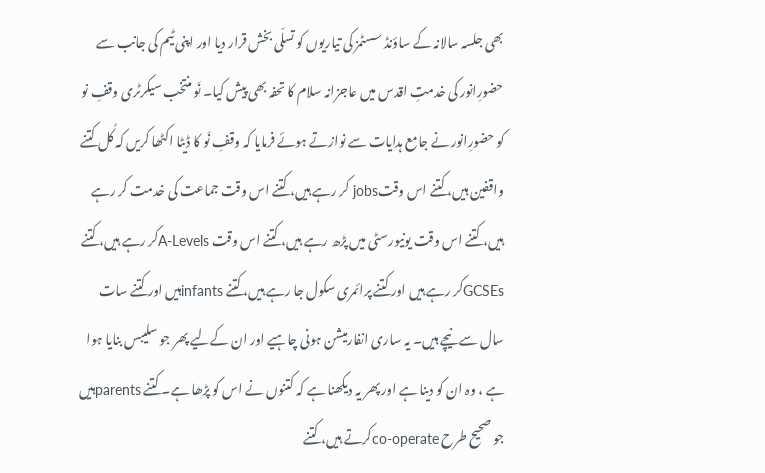بھی جلسہ سالانہ کے ساؤنڈ سسٹمز کی تیاریوں کو تسلّی بخش قرار دیا اور اپنی ٹیم کی جانب سے حضورِانور کی خدمتِ اقدس میں عاجزانہ سلام کا تحفہ بھی پیش کیا۔ نَو منتخب سیکرٹری وقفِ نو کو حضورِانور نے جامع ہدایات سے نوازتے ہوئے فرمایا کہ وقفِ نَو کا ڈیٹا اکٹھا کریں کہ کُل کتنے واقفین ہیں، کتنے اس وقتjobs کر رہے ہیں، کتنے اس وقت جماعت کی خدمت کر رہے ہیں، کتنے اس وقت یونیورسٹی میں پڑھ رہے ہیں، کتنے اس وقت A-Levelsکر رہے ہیں، کتنے GCSEsکر رہے ہیں اور کتنے پرائمری سکول جا رہے ہیں، کتنے infantsہیں اور کتنے سات سال سے نیچے ہیں۔ یہ ساری انفارمیشن ہونی چاہیے اور ان کےلیے پھر جو سلیبس بنایا ہوا ہے ، وہ ان کو دینا ہے اور پھر یہ دیکھنا ہے کہ کتنوں نے اس کو پڑھا ہے۔ کتنے parentsہیں جو صحیح طرح co-operateکرتے ہیں، کتنے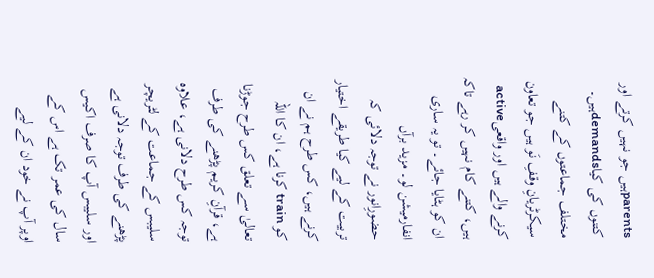parentsہیں جو نہیں کرتے اور کتنوں کی کیاdemandsہیں۔ مختلف جماعتوں کے کتنے سیکرٹریانِ وقفِ نَو ہیں جو تعاون کرنے والے ہیں اور واقعیactive ہیں، کتنے کام نہیں کر رہے تاکہ ان کو ہٹایا جائے۔ تو یہ ساری انفارمیشن لو۔ مزید برآں حضورِانور نے توجہ دلائی کہ تربیت کے لیے کیا طریقے اختیار کرنے ہیں، کس طرح ہم نے ان کو train کرنا ہے، ان کا اللہ تعالیٰ سے تعلق کس طرح جوڑنا ہے، قرآنِ کریم پڑھنے کی طرف توجہ کس طرح دلانی ہے، علاوہ سلیبس کے جماعت کے لٹریچر پڑھنے کی طرف توجہ دلانی ہے اور سلیبس آپ کا صرف اکیس سال کی عمر تک ہے اس کے اوپر آپ نے خود ان کے لیے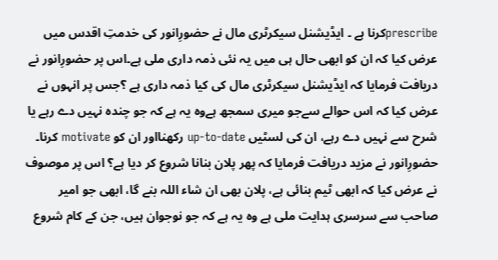prescribeکرنا ہے ۔ ایڈیشنل سیکرٹری مال نے حضورِانور کی خدمتِ اقدس میں عرض کیا کہ ان کو ابھی حال ہی میں یہ نئی ذمہ داری ملی ہے۔اس پر حضورِانور نے دریافت فرمایا کہ ایڈیشنل سیکرٹری مال کی کیا ذمہ داری ہے ؟جس پر انہوں نے عرض کیا کہ اس حوالے سےجو میری سمجھ ہےوہ یہ ہے کہ جو چندہ نہیں دے رہے یا شرح سے نہیں دے رہے، ان کی لسٹیں up-to-date رکھنااور ان کو motivate کرنا۔ حضورِانور نے مزید دریافت فرمایا کہ پھر پلان بنانا شروع کر دیا ہے؟ اس پر موصوف نے عرض کیا کہ ابھی ٹیم بنائی ہے، پلان بھی ان شاء اللہ بنے گا، ابھی جو امیر صاحب سے سرسری ہدایت ملی ہے وہ یہ ہے کہ جو نوجوان ہیں، جن کے کام شروع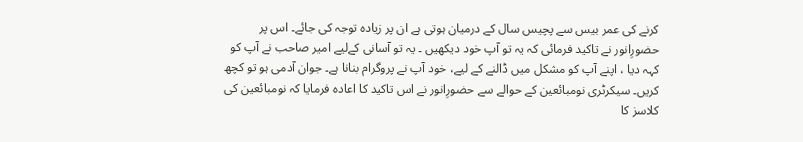کرنے کی عمر بیس سے پچیس سال کے درمیان ہوتی ہے ان پر زیادہ توجہ کی جائے۔ اس پر حضورِانور نے تاکید فرمائی کہ یہ تو آپ خود دیکھیں ۔ یہ تو آسانی کےلیے امیر صاحب نے آپ کو کہہ دیا ، اپنے آپ کو مشکل میں ڈالنے کے لیے، خود آپ نے پروگرام بنانا ہے۔ جوان آدمی ہو تو کچھ کریں۔ سیکرٹری نومبائعین کے حوالے سے حضورِانور نے اس تاکید کا اعادہ فرمایا کہ نومبائعین کی کلاسز کا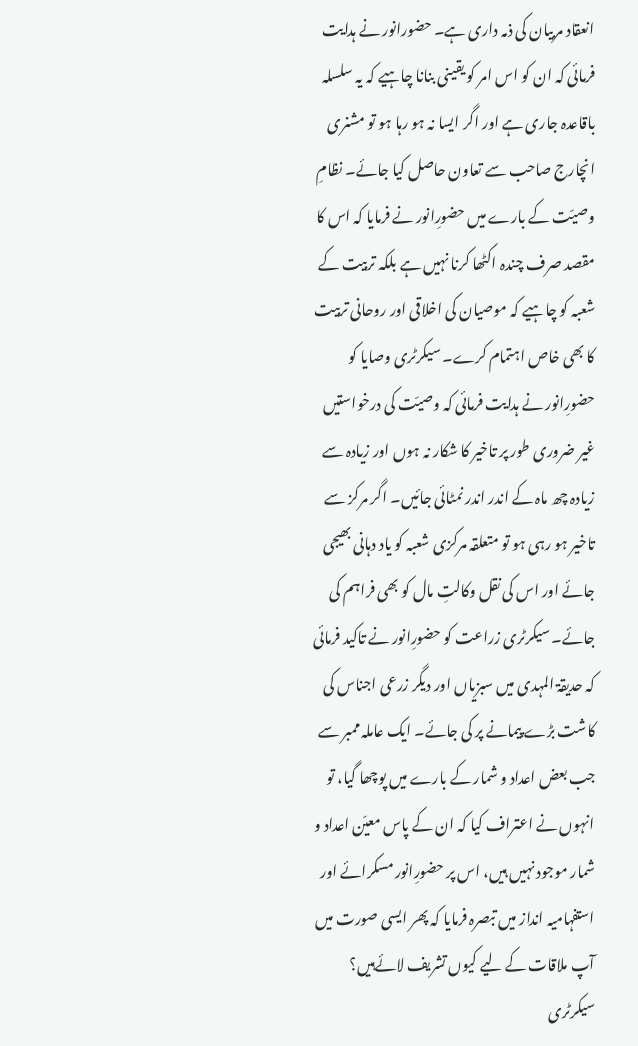انعقاد مربیان کی ذمہ داری ہے۔ حضورانور نے ہدایت فرمائی کہ ان کو اس امر کو یقینی بنانا چاہیے کہ یہ سلسلہ باقاعدہ جاری ہے اور اگر ایسا نہ ہو رہا ہو تو مشنری انچارج صاحب سے تعاون حاصل کیا جائے۔ نظامِ وصیّت کے بارے میں حضورِانور نے فرمایا کہ اس کا مقصد صرف چندہ اکٹھا کرنا نہیں ہے بلکہ تربیت کے شعبہ کو چاہیے کہ موصیان کی اخلاقی اور روحانی تربیت کا بھی خاص اہتمام کرے۔ سیکرٹری وصایا کو حضورِانور نے ہدایت فرمائی کہ وصیّت کی درخواستیں غیر ضروری طور پر تاخیر کا شکار نہ ہوں اور زیادہ سے زیادہ چھ ماہ کے اندر اندر نمٹائی جائیں۔ اگر مرکز سے تاخیر ہو رہی ہو تو متعلقہ مرکزی شعبہ کو یاد دہانی بھیجی جائے اور اس کی نقل وکالتِ مال کو بھی فراہم کی جائے۔ سیکرٹری زراعت کو حضورِانور نے تاکید فرمائی کہ حدیقۃ المہدی میں سبزیاں اور دیگر زرعی اجناس کی کاشت بڑے پیمانے پر کی جائے۔ ایک عاملہ ممبر سے جب بعض اعداد و شمار کے بارے میں پوچھا گیا، تو انہوں نے اعتراف کیا کہ ان کے پاس معیّن اعداد و شمار موجود نہیں ہیں، اس پر حضورِانور مسکرائے اور استفہامیہ انداز میں تبصرہ فرمایا کہ پھر ایسی صورت میں آپ ملاقات کے لیے کیوں تشریف لائےہیں؟ سیکرٹری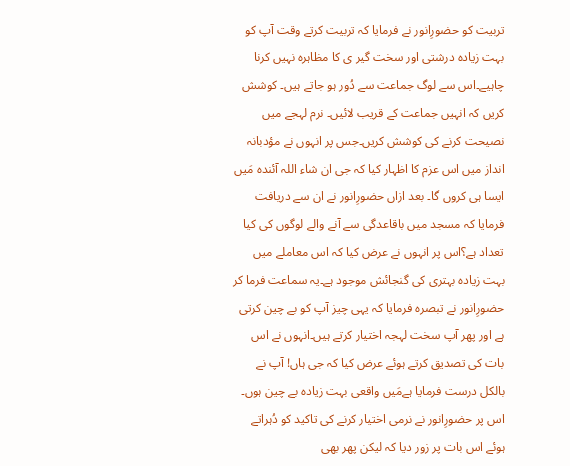تربیت کو حضورِانور نے فرمایا کہ تربیت کرتے وقت آپ کو بہت زیادہ درشتی اور سخت گیر ی کا مظاہرہ نہیں کرنا چاہیے۔اس سے لوگ جماعت سے دُور ہو جاتے ہیں۔ کوشش کریں کہ انہیں جماعت کے قریب لائیں۔ نرم لہجے میں نصیحت کرنے کی کوشش کریں۔جس پر انہوں نے مؤدبانہ انداز میں اس عزم کا اظہار کیا کہ جی ان شاء اللہ آئندہ مَیں ایسا ہی کروں گا۔ بعد ازاں حضورِانور نے ان سے دریافت فرمایا کہ مسجد میں باقاعدگی سے آنے والے لوگوں کی کیا تعداد ہے؟اس پر انہوں نے عرض کیا کہ اس معاملے میں بہت زیادہ بہتری کی گنجائش موجود ہے۔یہ سماعت فرما کر حضورِانور نے تبصرہ فرمایا کہ یہی چیز آپ کو بے چین کرتی ہے اور پھر آپ سخت لہجہ اختیار کرتے ہیں۔انہوں نے اس بات کی تصدیق کرتے ہوئے عرض کیا کہ جی ہاں! آپ نے بالکل درست فرمایا ہےمَیں واقعی بہت زیادہ بے چین ہوں۔ اس پر حضورِانور نے نرمی اختیار کرنے کی تاکید کو دُہراتے ہوئے اس بات پر زور دیا کہ لیکن پھر بھی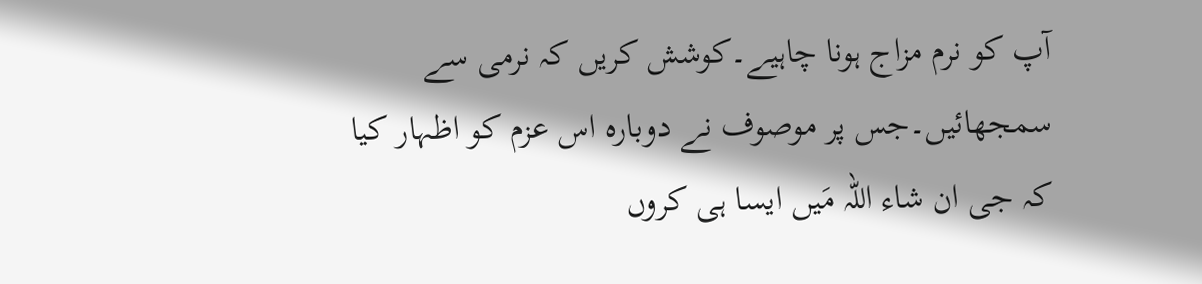آپ کو نرم مزاج ہونا چاہیے۔کوشش کریں کہ نرمی سے سمجھائیں۔جس پر موصوف نے دوبارہ اس عزم کو اظہار کیا کہ جی ان شاء اللہ مَیں ایسا ہی کروں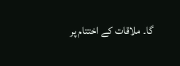گا۔ ملاقات کے اختتام پر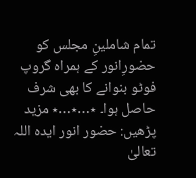تمام شاملینِ مجلس کو حضورِانور کے ہمراہ گروپ فوٹو بنوانے کا بھی شرف حاصل ہوا۔ ٭…٭…٭ مزید پڑھیں: حضور انور ایدہ اللہ تعالیٰ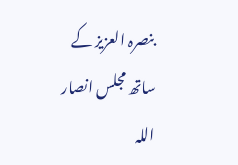بنصرہ العزیز کے ساتھ مجلس انصار اللہ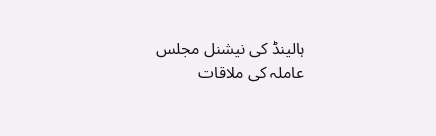ہالینڈ کی نیشنل مجلس عاملہ کی ملاقات